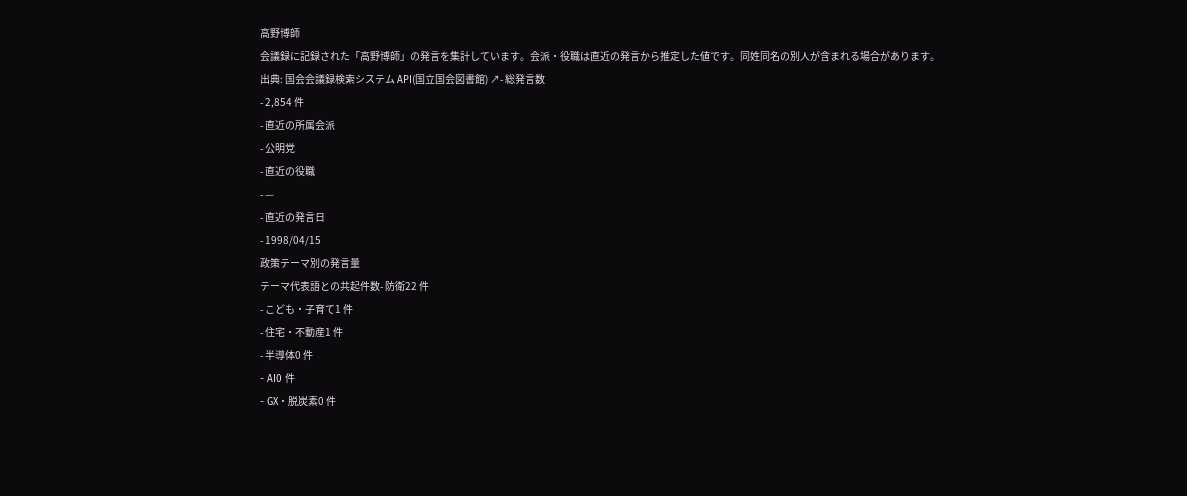高野博師
会議録に記録された「高野博師」の発言を集計しています。会派・役職は直近の発言から推定した値です。同姓同名の別人が含まれる場合があります。
出典: 国会会議録検索システム API(国立国会図書館) ↗- 総発言数
- 2,854 件
- 直近の所属会派
- 公明党
- 直近の役職
- —
- 直近の発言日
- 1998/04/15
政策テーマ別の発言量
テーマ代表語との共起件数- 防衛22 件
- こども・子育て1 件
- 住宅・不動産1 件
- 半導体0 件
- AI0 件
- GX・脱炭素0 件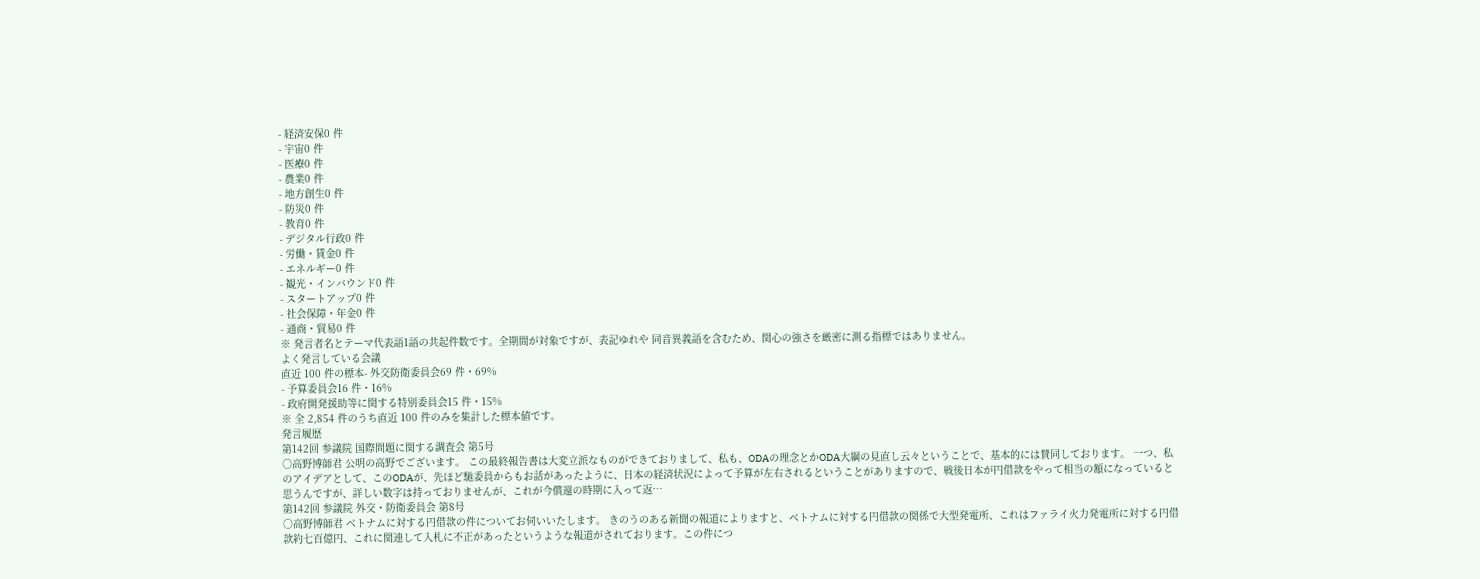- 経済安保0 件
- 宇宙0 件
- 医療0 件
- 農業0 件
- 地方創生0 件
- 防災0 件
- 教育0 件
- デジタル行政0 件
- 労働・賃金0 件
- エネルギー0 件
- 観光・インバウンド0 件
- スタートアップ0 件
- 社会保障・年金0 件
- 通商・貿易0 件
※ 発言者名とテーマ代表語1語の共起件数です。全期間が対象ですが、表記ゆれや 同音異義語を含むため、関心の強さを厳密に測る指標ではありません。
よく発言している会議
直近 100 件の標本- 外交防衛委員会69 件・69%
- 予算委員会16 件・16%
- 政府開発援助等に関する特別委員会15 件・15%
※ 全 2,854 件のうち直近 100 件のみを集計した標本値です。
発言履歴
第142回 参議院 国際問題に関する調査会 第5号
○高野博師君 公明の高野でございます。 この最終報告書は大変立派なものができておりまして、私も、ODAの理念とかODA大綱の見直し云々ということで、基本的には賛同しております。 一つ、私のアイデアとして、このODAが、先ほど馳委員からもお話があったように、日本の経済状況によって予算が左右されるということがありますので、戦後日本が円借款をやって相当の額になっていると思うんですが、詳しい数字は持っておりませんが、これが今償還の時期に入って返…
第142回 参議院 外交・防衛委員会 第8号
○高野博師君 ベトナムに対する円借款の件についてお伺いいたします。 きのうのある新聞の報道によりますと、ベトナムに対する円借款の関係で大型発電所、これはファライ火力発電所に対する円借款約七百億円、これに関連して入札に不正があったというような報道がされております。この件につ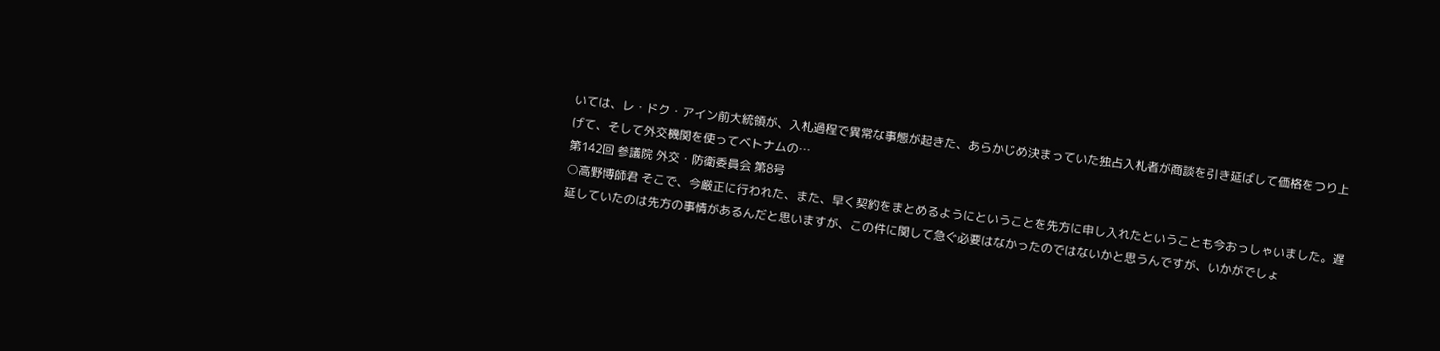いては、レ・ドク・アイン前大統領が、入札過程で異常な事態が起きた、あらかじめ決まっていた独占入札者が商談を引き延ばして価格をつり上げて、そして外交機関を使ってベトナムの…
第142回 参議院 外交・防衛委員会 第8号
○高野博師君 そこで、今厳正に行われた、また、早く契約をまとめるようにということを先方に申し入れたということも今おっしゃいました。遅延していたのは先方の事情があるんだと思いますが、この件に関して急ぐ必要はなかったのではないかと思うんですが、いかがでしょ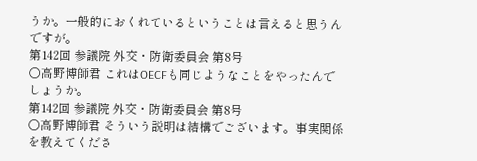うか。一般的におくれているということは言えると思うんですが。
第142回 参議院 外交・防衛委員会 第8号
○高野博師君 これはOECFも同じようなことをやったんでしょうか。
第142回 参議院 外交・防衛委員会 第8号
○高野博師君 そういう説明は結構でございます。事実関係を教えてくださ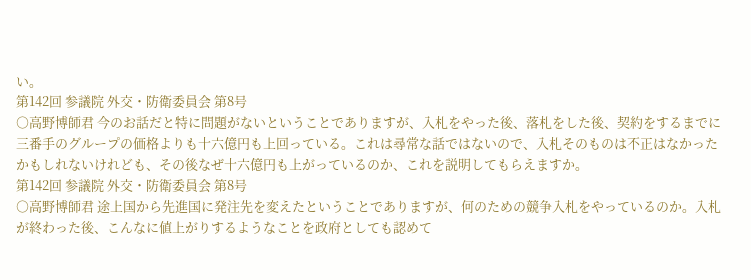い。
第142回 参議院 外交・防衛委員会 第8号
○高野博師君 今のお話だと特に問題がないということでありますが、入札をやった後、落札をした後、契約をするまでに三番手のグループの価格よりも十六億円も上回っている。これは尋常な話ではないので、入札そのものは不正はなかったかもしれないけれども、その後なぜ十六億円も上がっているのか、これを説明してもらえますか。
第142回 参議院 外交・防衛委員会 第8号
○高野博師君 途上国から先進国に発注先を変えたということでありますが、何のための競争入札をやっているのか。入札が終わった後、こんなに値上がりするようなことを政府としても認めて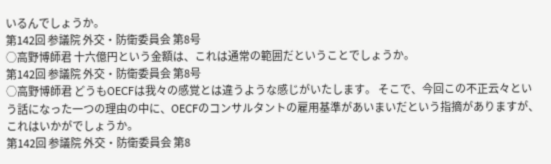いるんでしょうか。
第142回 参議院 外交・防衛委員会 第8号
○高野博師君 十六億円という金額は、これは通常の範囲だということでしょうか。
第142回 参議院 外交・防衛委員会 第8号
○高野博師君 どうもOECFは我々の感覚とは違うような感じがいたします。 そこで、今回この不正云々という話になった一つの理由の中に、OECFのコンサルタントの雇用基準があいまいだという指摘がありますが、これはいかがでしょうか。
第142回 参議院 外交・防衛委員会 第8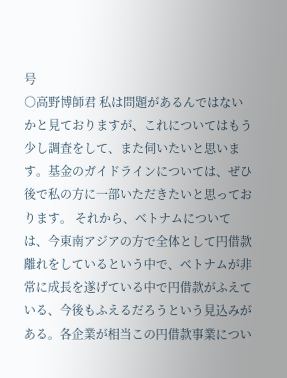号
○高野博師君 私は問題があるんではないかと見ておりますが、これについてはもう少し調査をして、また伺いたいと思います。基金のガイドラインについては、ぜひ後で私の方に一部いただきたいと思っております。 それから、ベトナムについては、今東南アジアの方で全体として円借款離れをしているという中で、ベトナムが非常に成長を遂げている中で円借款がふえている、今後もふえるだろうという見込みがある。各企業が相当この円借款事業につい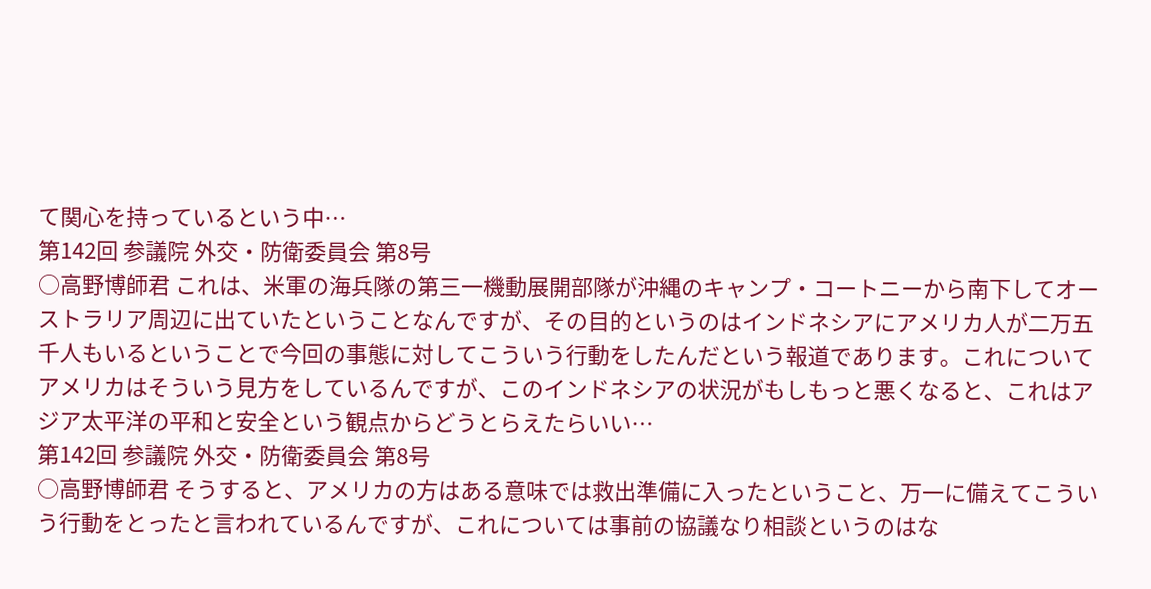て関心を持っているという中…
第142回 参議院 外交・防衛委員会 第8号
○高野博師君 これは、米軍の海兵隊の第三一機動展開部隊が沖縄のキャンプ・コートニーから南下してオーストラリア周辺に出ていたということなんですが、その目的というのはインドネシアにアメリカ人が二万五千人もいるということで今回の事態に対してこういう行動をしたんだという報道であります。これについてアメリカはそういう見方をしているんですが、このインドネシアの状況がもしもっと悪くなると、これはアジア太平洋の平和と安全という観点からどうとらえたらいい…
第142回 参議院 外交・防衛委員会 第8号
○高野博師君 そうすると、アメリカの方はある意味では救出準備に入ったということ、万一に備えてこういう行動をとったと言われているんですが、これについては事前の協議なり相談というのはな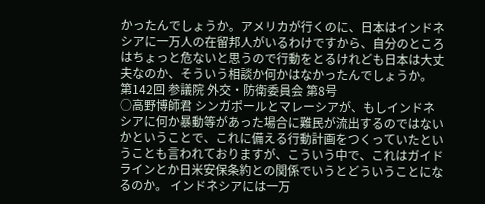かったんでしょうか。アメリカが行くのに、日本はインドネシアに一万人の在留邦人がいるわけですから、自分のところはちょっと危ないと思うので行動をとるけれども日本は大丈夫なのか、そういう相談か何かはなかったんでしょうか。
第142回 参議院 外交・防衛委員会 第8号
○高野博師君 シンガポールとマレーシアが、もしインドネシアに何か暴動等があった場合に難民が流出するのではないかということで、これに備える行動計画をつくっていたということも言われておりますが、こういう中で、これはガイドラインとか日米安保条約との関係でいうとどういうことになるのか。 インドネシアには一万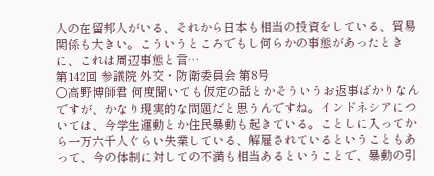人の在留邦人がいる、それから日本も相当の投資をしている、貿易関係も大きい。こういうところでもし何らかの事態があったときに、これは周辺事態と言…
第142回 参議院 外交・防衛委員会 第8号
○高野博師君 何度聞いても仮定の話とかそういうお返事ばかりなんですが、かなり現実的な問題だと思うんですね。インドネシアについては、今学生運動とか住民暴動も起きている。ことしに入ってから一万六千人ぐらい失業している、解雇されているということもあって、今の体制に対しての不満も相当あるということで、暴動の引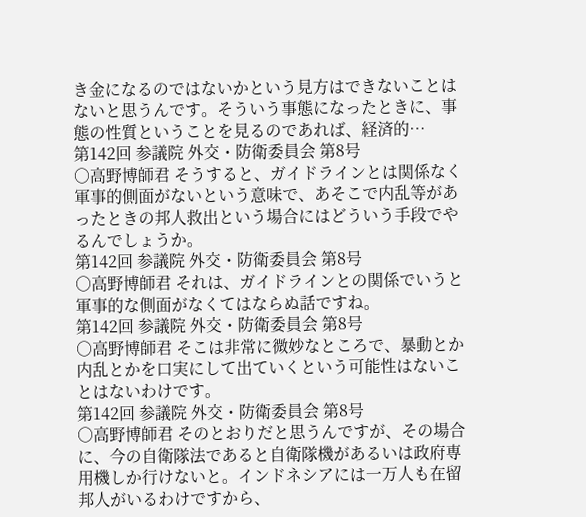き金になるのではないかという見方はできないことはないと思うんです。そういう事態になったときに、事態の性質ということを見るのであれば、経済的…
第142回 参議院 外交・防衛委員会 第8号
○高野博師君 そうすると、ガイドラインとは関係なく軍事的側面がないという意味で、あそこで内乱等があったときの邦人救出という場合にはどういう手段でやるんでしょうか。
第142回 参議院 外交・防衛委員会 第8号
○高野博師君 それは、ガイドラインとの関係でいうと軍事的な側面がなくてはならぬ話ですね。
第142回 参議院 外交・防衛委員会 第8号
○高野博師君 そこは非常に微妙なところで、暴動とか内乱とかを口実にして出ていくという可能性はないことはないわけです。
第142回 参議院 外交・防衛委員会 第8号
○高野博師君 そのとおりだと思うんですが、その場合に、今の自衛隊法であると自衛隊機があるいは政府専用機しか行けないと。インドネシアには一万人も在留邦人がいるわけですから、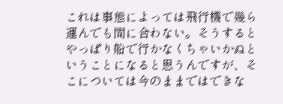これは事態によっては飛行機で幾ら運んでも間に合わない。そうするとやっぱり船で行かなくちゃいかぬということになると思うんですが、そこについては今のままではできな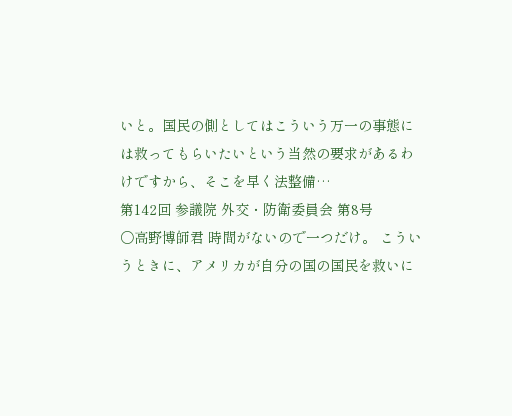いと。国民の側としてはこういう万一の事態には救ってもらいたいという当然の要求があるわけですから、そこを早く法整備…
第142回 参議院 外交・防衛委員会 第8号
○高野博師君 時間がないので一つだけ。 こういうときに、アメリカが自分の国の国民を救いに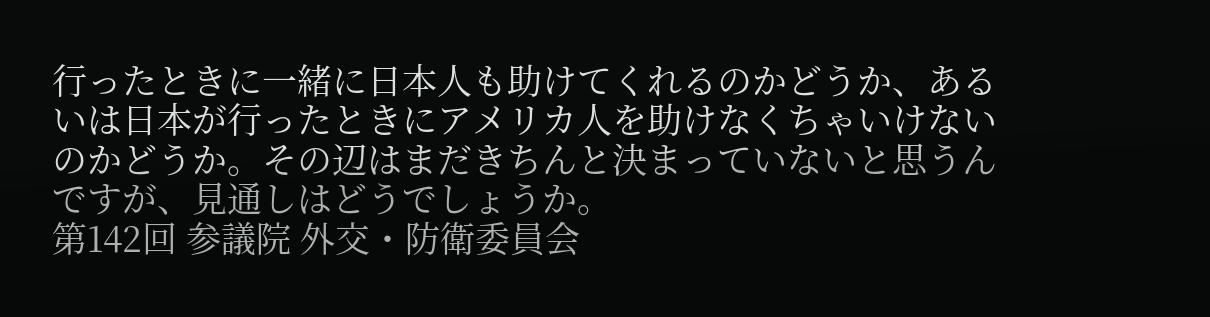行ったときに一緒に日本人も助けてくれるのかどうか、あるいは日本が行ったときにアメリカ人を助けなくちゃいけないのかどうか。その辺はまだきちんと決まっていないと思うんですが、見通しはどうでしょうか。
第142回 参議院 外交・防衛委員会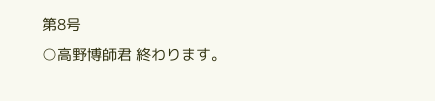第8号
○高野博師君 終わります。